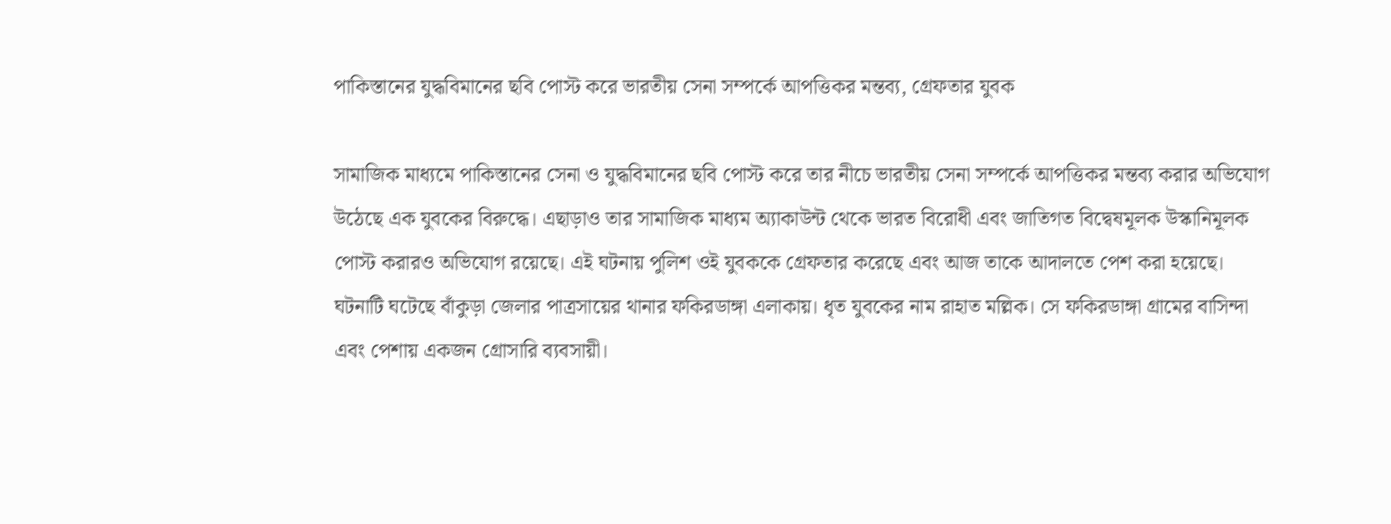পাকিস্তানের যুদ্ধবিমানের ছবি পোস্ট করে ভারতীয় সেনা সম্পর্কে আপত্তিকর মন্তব্য, গ্রেফতার যুবক

সামাজিক মাধ্যমে পাকিস্তানের সেনা ও যুদ্ধবিমানের ছবি পোস্ট করে তার নীচে ভারতীয় সেনা সম্পর্কে আপত্তিকর মন্তব্য করার অভিযোগ উঠেছে এক যুবকের বিরুদ্ধে। এছাড়াও তার সামাজিক মাধ্যম অ্যাকাউন্ট থেকে ভারত বিরোধী এবং জাতিগত বিদ্বেষমূলক উস্কানিমূলক পোস্ট করারও অভিযোগ রয়েছে। এই ঘটনায় পুলিশ ওই যুবককে গ্রেফতার করেছে এবং আজ তাকে আদালতে পেশ করা হয়েছে।
ঘটনাটি ঘটেছে বাঁকুড়া জেলার পাত্রসায়ের থানার ফকিরডাঙ্গা এলাকায়। ধৃত যুবকের নাম রাহাত মল্লিক। সে ফকিরডাঙ্গা গ্রামের বাসিন্দা এবং পেশায় একজন গ্রোসারি ব্যবসায়ী।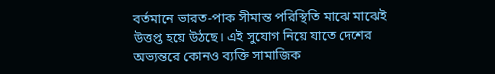বর্তমানে ভারত-পাক সীমান্ত পরিস্থিতি মাঝে মাঝেই উত্তপ্ত হয়ে উঠছে। এই সুযোগ নিয়ে যাতে দেশের অভ্যন্তরে কোনও ব্যক্তি সামাজিক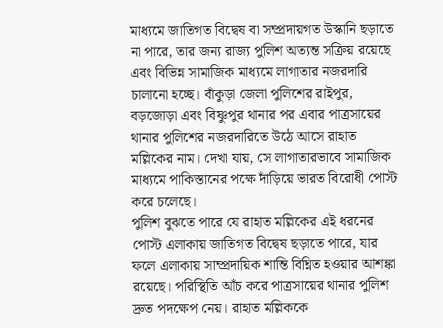মাধ্যমে জাতিগত বিদ্বেষ বা সম্প্রদায়গত উস্কানি ছড়াতে না পারে, তার জন্য রাজ্য পুলিশ অত্যন্ত সক্রিয় রয়েছে এবং বিভিন্ন সামাজিক মাধ্যমে লাগাতার নজরদারি চালানো হচ্ছে। বাঁকুড়া জেলা পুলিশের রাইপুর, বড়জোড়া এবং বিষ্ণুপুর থানার পর এবার পাত্রসায়ের থানার পুলিশের নজরদারিতে উঠে আসে রাহাত মল্লিকের নাম। দেখা যায়, সে লাগাতারভাবে সামাজিক মাধ্যমে পাকিস্তানের পক্ষে দাঁড়িয়ে ভারত বিরোধী পোস্ট করে চলেছে।
পুলিশ বুঝতে পারে যে রাহাত মল্লিকের এই ধরনের পোস্ট এলাকায় জাতিগত বিদ্বেষ ছড়াতে পারে, যার ফলে এলাকায় সাম্প্রদায়িক শান্তি বিঘ্নিত হওয়ার আশঙ্কা রয়েছে। পরিস্থিতি আঁচ করে পাত্রসায়ের থানার পুলিশ দ্রুত পদক্ষেপ নেয়। রাহাত মল্লিককে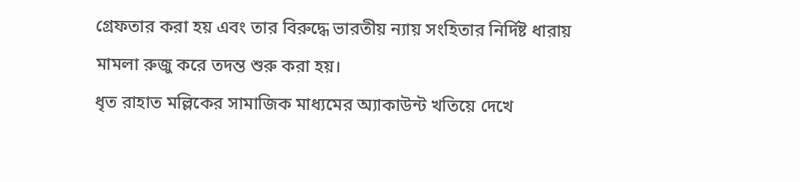গ্রেফতার করা হয় এবং তার বিরুদ্ধে ভারতীয় ন্যায় সংহিতার নির্দিষ্ট ধারায় মামলা রুজু করে তদন্ত শুরু করা হয়।
ধৃত রাহাত মল্লিকের সামাজিক মাধ্যমের অ্যাকাউন্ট খতিয়ে দেখে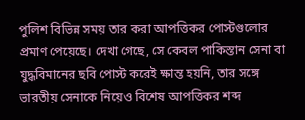পুলিশ বিভিন্ন সময় তার করা আপত্তিকর পোস্টগুলোর প্রমাণ পেয়েছে। দেখা গেছে, সে কেবল পাকিস্তান সেনা বা যুদ্ধবিমানের ছবি পোস্ট করেই ক্ষান্ত হয়নি, তার সঙ্গে ভারতীয় সেনাকে নিয়েও বিশেষ আপত্তিকর শব্দ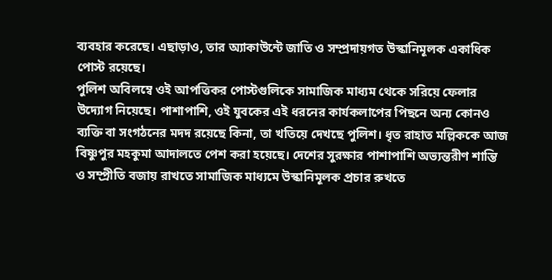ব্যবহার করেছে। এছাড়াও, তার অ্যাকাউন্টে জাতি ও সম্প্রদায়গত উস্কানিমূলক একাধিক পোস্ট রয়েছে।
পুলিশ অবিলম্বে ওই আপত্তিকর পোস্টগুলিকে সামাজিক মাধ্যম থেকে সরিয়ে ফেলার উদ্যোগ নিয়েছে। পাশাপাশি, ওই যুবকের এই ধরনের কার্যকলাপের পিছনে অন্য কোনও ব্যক্তি বা সংগঠনের মদদ রয়েছে কিনা, তা খতিয়ে দেখছে পুলিশ। ধৃত রাহাত মল্লিককে আজ বিষ্ণুপুর মহকুমা আদালতে পেশ করা হয়েছে। দেশের সুরক্ষার পাশাপাশি অভ্যন্তরীণ শান্তি ও সম্প্রীতি বজায় রাখতে সামাজিক মাধ্যমে উস্কানিমূলক প্রচার রুখতে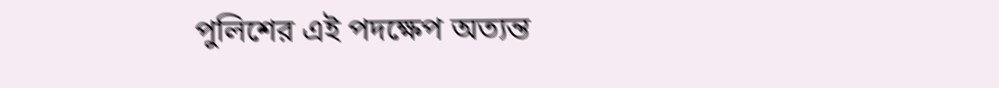পুলিশের এই পদক্ষেপ অত্যন্ত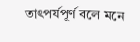তাৎপর্যপূর্ণ বলে মনে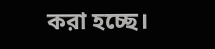করা হচ্ছে।